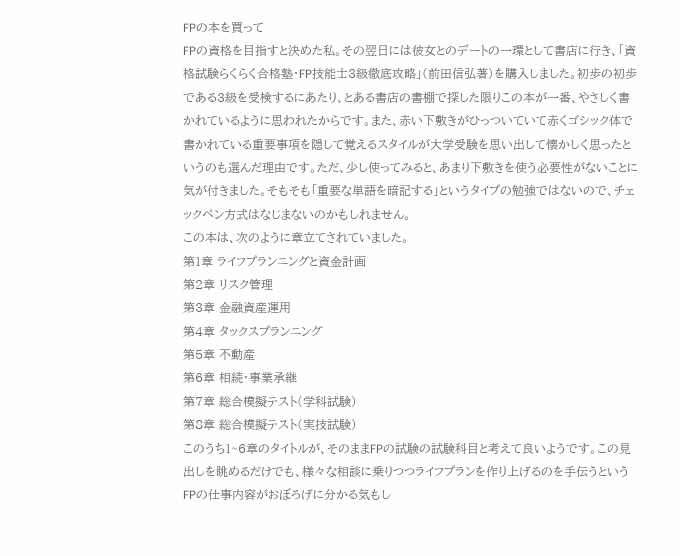FPの本を買って
FPの資格を目指すと決めた私。その翌日には彼女とのデートの一環として書店に行き、「資格試験らくらく合格塾・FP技能士3級徹底攻略」(前田信弘著)を購入しました。初歩の初歩である3級を受検するにあたり、とある書店の書棚で探した限りこの本が一番、やさしく書かれているように思われたからです。また、赤い下敷きがひっついていて赤くゴシック体で書かれている重要事項を隠して覚えるスタイルが大学受験を思い出して懐かしく思ったというのも選んだ理由です。ただ、少し使ってみると、あまり下敷きを使う必要性がないことに気が付きました。そもそも「重要な単語を暗記する」というタイプの勉強ではないので、チェックペン方式はなじまないのかもしれません。
この本は、次のように章立てされていました。
第1章 ライフプランニングと資金計画
第2章 リスク管理
第3章 金融資産運用
第4章 タックスプランニング
第5章 不動産
第6章 相続・事業承継
第7章 総合模擬テスト(学科試験)
第8章 総合模擬テスト(実技試験)
このうち1~6章のタイトルが、そのままFPの試験の試験科目と考えて良いようです。この見出しを眺めるだけでも、様々な相談に乗りつつライフプランを作り上げるのを手伝うというFPの仕事内容がおぼろげに分かる気もし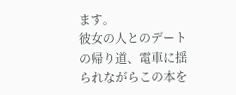ます。
彼女の人とのデートの帰り道、電車に揺られながらこの本を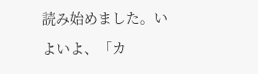読み始めました。いよいよ、「カ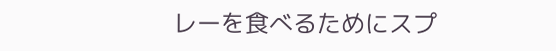レーを食べるためにスプ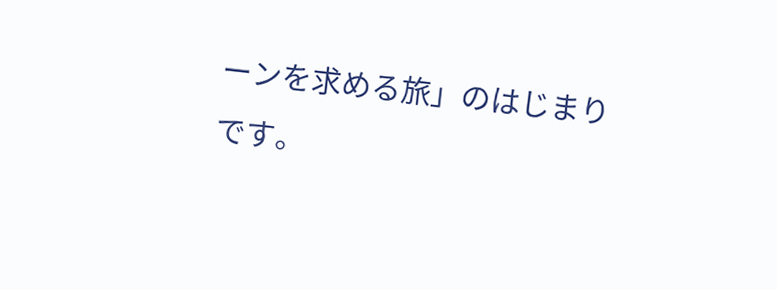ーンを求める旅」のはじまりです。